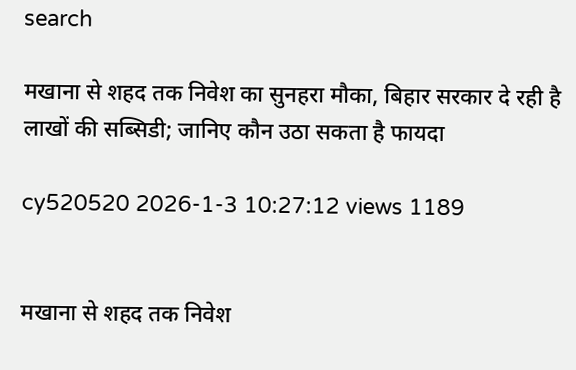search

मखाना से शहद तक निवेश का सुनहरा मौका, बिहार सरकार दे रही है लाखों की सब्सिडी; जानिए कौन उठा सकता है फायदा

cy520520 2026-1-3 10:27:12 views 1189


मखाना से शहद तक निवेश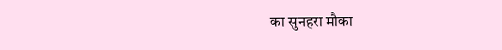का सुनहरा मौका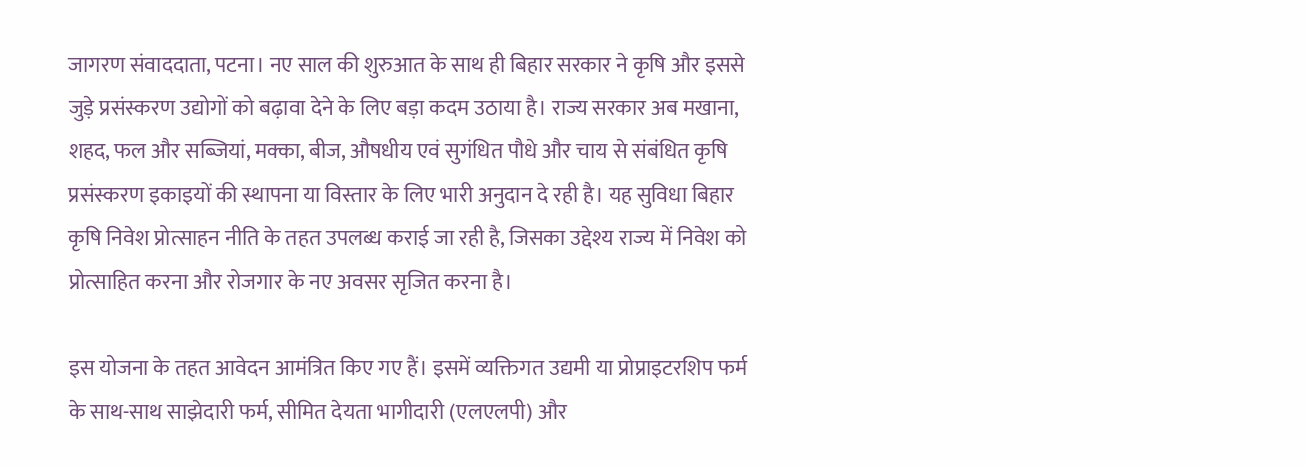जागरण संवाददाता, पटना। नए साल की शुरुआत के साथ ही बिहार सरकार ने कृषि और इससे जुड़े प्रसंस्करण उद्योगों को बढ़ावा देने के लिए बड़ा कदम उठाया है। राज्य सरकार अब मखाना, शहद, फल और सब्जियां, मक्का, बीज, औषधीय एवं सुगंधित पौधे और चाय से संबंधित कृषि प्रसंस्करण इकाइयों की स्थापना या विस्तार के लिए भारी अनुदान दे रही है। यह सुविधा बिहार कृषि निवेश प्रोत्साहन नीति के तहत उपलब्ध कराई जा रही है, जिसका उद्देश्य राज्य में निवेश को प्रोत्साहित करना और रोजगार के नए अवसर सृजित करना है।

इस योजना के तहत आवेदन आमंत्रित किए गए हैं। इसमें व्यक्तिगत उद्यमी या प्रोप्राइटरशिप फर्म के साथ-साथ साझेदारी फर्म, सीमित देयता भागीदारी (एलएलपी) और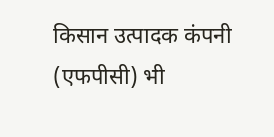किसान उत्पादक कंपनी (एफपीसी) भी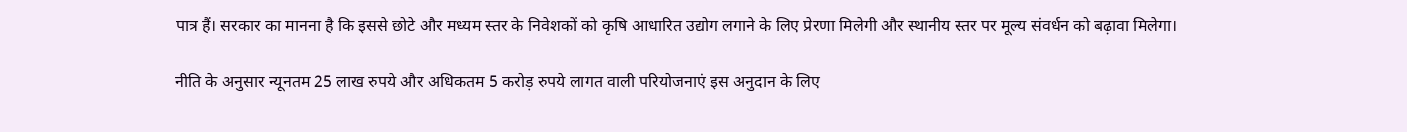पात्र हैं। सरकार का मानना है कि इससे छोटे और मध्यम स्तर के निवेशकों को कृषि आधारित उद्योग लगाने के लिए प्रेरणा मिलेगी और स्थानीय स्तर पर मूल्य संवर्धन को बढ़ावा मिलेगा।

नीति के अनुसार न्यूनतम 25 लाख रुपये और अधिकतम 5 करोड़ रुपये लागत वाली परियोजनाएं इस अनुदान के लिए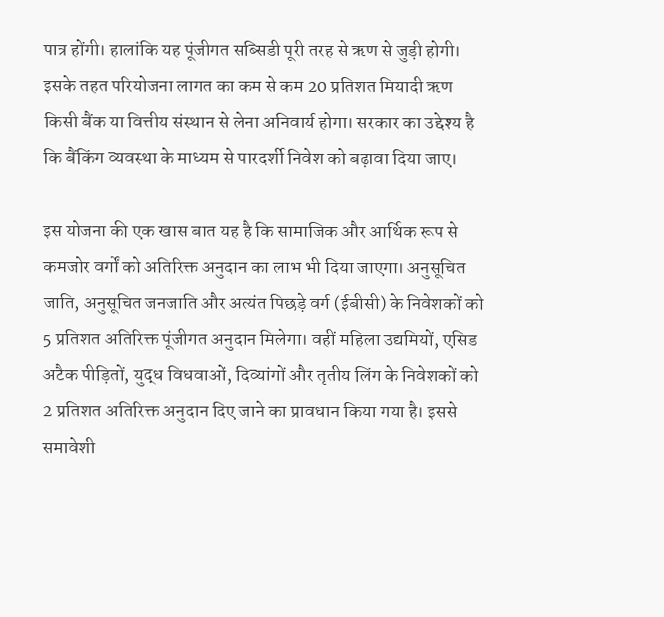पात्र होंगी। हालांकि यह पूंजीगत सब्सिडी पूरी तरह से ऋण से जुड़ी होगी। इसके तहत परियोजना लागत का कम से कम 20 प्रतिशत मियादी ऋण किसी बैंक या वित्तीय संस्थान से लेना अनिवार्य होगा। सरकार का उद्देश्य है कि बैंकिंग व्यवस्था के माध्यम से पारदर्शी निवेश को बढ़ावा दिया जाए।

इस योजना की एक खास बात यह है कि सामाजिक और आर्थिक रूप से कमजोर वर्गों को अतिरिक्त अनुदान का लाभ भी दिया जाएगा। अनुसूचित जाति, अनुसूचित जनजाति और अत्यंत पिछड़े वर्ग (ईबीसी) के निवेशकों को 5 प्रतिशत अतिरिक्त पूंजीगत अनुदान मिलेगा। वहीं महिला उद्यमियों, एसिड अटैक पीड़ितों, युद्ध विधवाओं, दिव्यांगों और तृतीय लिंग के निवेशकों को 2 प्रतिशत अतिरिक्त अनुदान दिए जाने का प्रावधान किया गया है। इससे समावेशी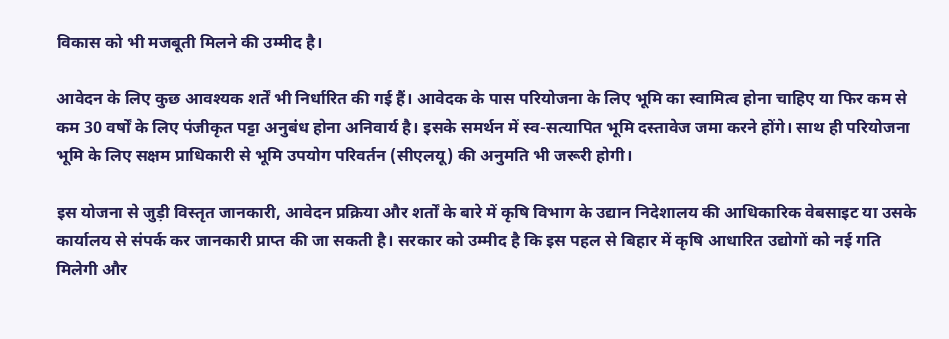विकास को भी मजबूती मिलने की उम्मीद है।

आवेदन के लिए कुछ आवश्यक शर्तें भी निर्धारित की गई हैं। आवेदक के पास परियोजना के लिए भूमि का स्वामित्व होना चाहिए या फिर कम से कम 30 वर्षों के लिए पंजीकृत पट्टा अनुबंध होना अनिवार्य है। इसके समर्थन में स्व-सत्यापित भूमि दस्तावेज जमा करने होंगे। साथ ही परियोजना भूमि के लिए सक्षम प्राधिकारी से भूमि उपयोग परिवर्तन (सीएलयू) की अनुमति भी जरूरी होगी।

इस योजना से जुड़ी विस्तृत जानकारी, आवेदन प्रक्रिया और शर्तों के बारे में कृषि विभाग के उद्यान निदेशालय की आधिकारिक वेबसाइट या उसके कार्यालय से संपर्क कर जानकारी प्राप्त की जा सकती है। सरकार को उम्मीद है कि इस पहल से बिहार में कृषि आधारित उद्योगों को नई गति मिलेगी और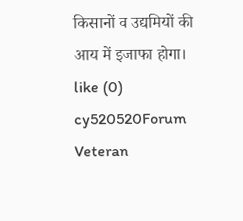किसानों व उद्यमियों की आय में इजाफा होगा।
like (0)
cy520520Forum Veteran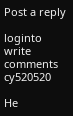Post a reply

loginto write comments
cy520520

He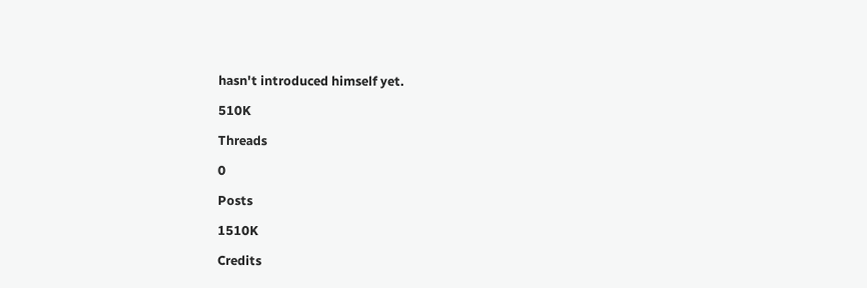hasn't introduced himself yet.

510K

Threads

0

Posts

1510K

Credits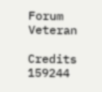Forum Veteran

Credits
159244